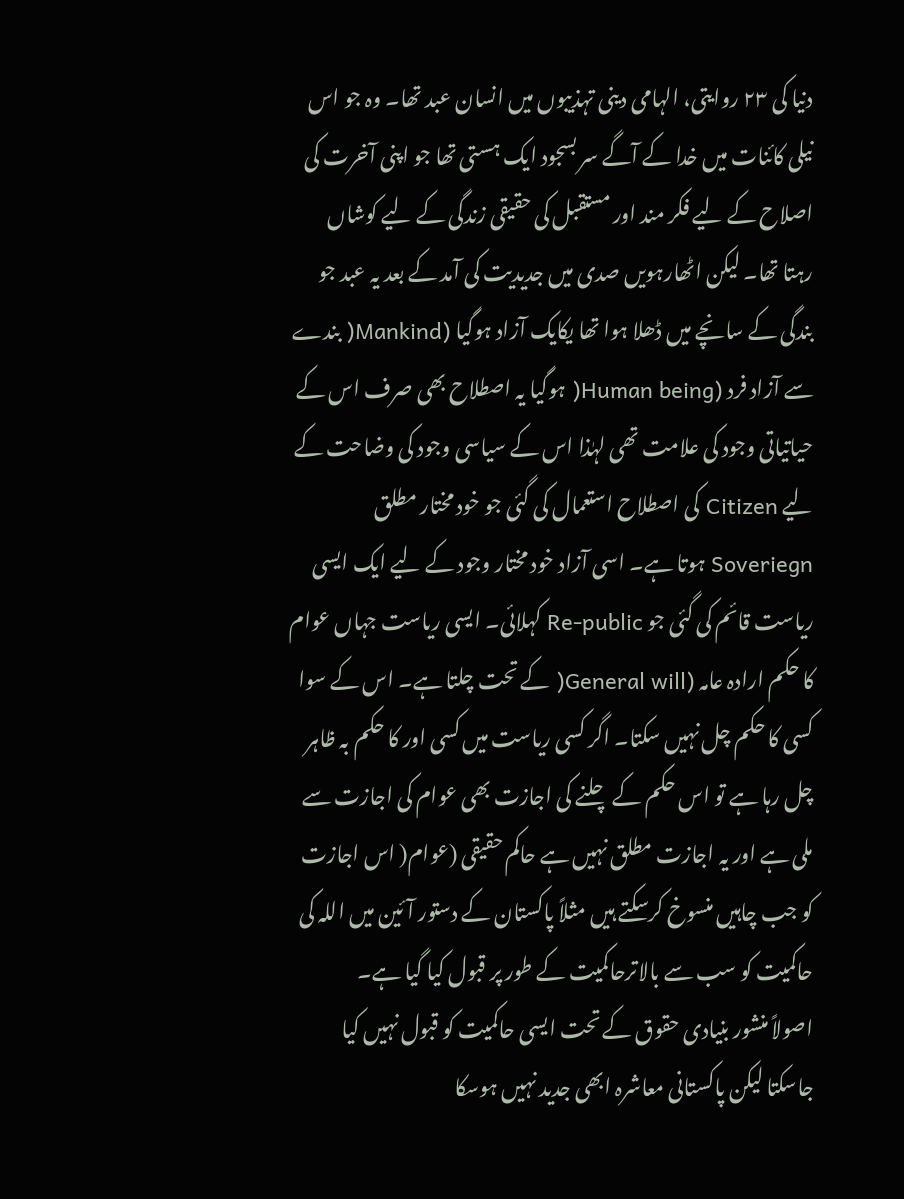دنیا کی ٢٣ روایتی، الہامی دینی تہذیبوں میں انسان عبد تھا۔ وہ جو اس نیلی کائنات میں خدا کے آگے سر بسجود ایک ہستی تھا جو اپنی آخرت کی اصلاح کے لیے فکر مند اور مستقبل کی حقیقی زندگی کے لیے کوشاں رہتا تھا۔ لیکن اٹھارہویں صدی میں جدیدیت کی آمد کے بعد یہ عبد جو بندگی کے سانچے میں ڈھلا ہوا تھا یکایک آزاد ہوگیا (Mankind( بندے سے آزاد فرد (Human being( ہوگیا یہ اصطلاح بھی صرف اس کے حیاتیاتی وجود کی علامت تھی لہٰذا اس کے سیاسی وجود کی وضاحت کے لیے Citizen کی اصطلاح استعمال کی گئی جو خود مختار مطلق Soveriegn ہوتا ہے۔ اسی آزاد خود مختار وجود کے لیے ایک ایسی ریاست قائم کی گئی جو Re-public کہلائی۔ ایسی ریاست جہاں عوام کا حکم ارادہ عامہ (General will( کے تحت چلتا ہے۔ اس کے سوا کسی کا حکم چل نہیں سکتا۔ اگر کسی ریاست میں کسی اور کا حکم بہ ظاہر چل رہا ہے تو اس حکم کے چلنے کی اجازت بھی عوام کی اجازت سے ملی ہے اور یہ اجازت مطلق نہیں ہے حاکم حقیقی (عوام( اس اجازت کو جب چاہیں منسوخ کرسکتے ہیں مثلاً پاکستان کے دستور آئین میں اللہ کی حاکمیت کو سب سے بالاترحاکمیت کے طور پر قبول کیا گیا ہے۔
اصولاً منشور بنیادی حقوق کے تحت ایسی حاکمیت کو قبول نہیں کیا جاسکتا لیکن پاکستانی معاشرہ ابھی جدید نہیں ہوسکا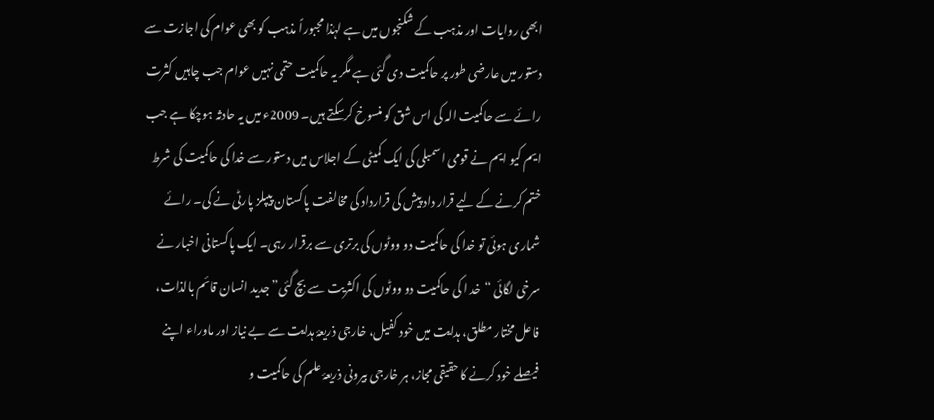ابھی روایات اور مذہب کے شکنجوں میں ہے لہٰذا مجبوراً مذہب کو بھی عوام کی اجازت سے دستور میں عارضی طور پر حاکمیت دی گئی ہے مگر یہ حاکمیت حتمی نہیں عوام جب چاہیں کثرت رائے سے حاکمیت الہ کی اس شق کو منسوخ کرسکتے ہیں۔ 2009ء میں یہ حادثہ ہوچکا ہے جب ایم کیو ایم نے قومی اسمبلی کی ایک کمیٹی کے اجلاس میں دستور سے خدا کی حاکمیت کی شرط ختم کرنے کے لیے قرار داد پیش کی قرارداد کی مخالفت پاکستان پیپلز پارٹی نے کی۔ رائے شماری ہوئی تو خدا کی حاکمیت دو ووٹوں کی برتری سے برقرار رہی۔ ایک پاکستانی اخبار نے سرخی لگائی “خد ا کی حاکمیت دو ووٹوں کی اکثریت سے بچ گئی” جدید انسان قائم بالذات، فاعل مختار مطلق، ہدایت میں خود کفیل، خارجی ذریعۂ ہدایت سے بے نیاز اور ماوراء اپنے فیصلے خود کرنے کا حقیقی مجاز، ہر خارجی بیرونی ذریعۂ علم کی حاکمیت و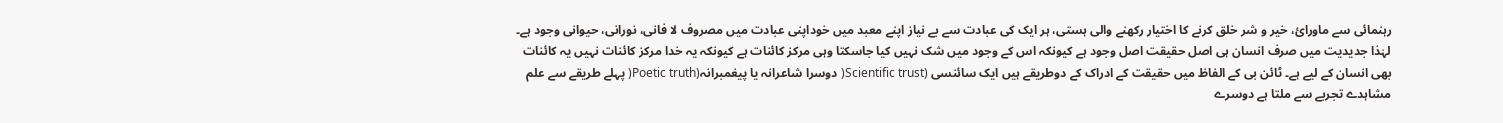رہنمائی سے ماورائ، خیر و شر خلق کرنے کا اختیار رکھنے والی ہستی، ہر ایک کی عبادت سے بے نیاز اپنے معبد میں خوداپنی عبادت میں مصروف لا فانی، نورانی، حیوانی وجود ہے۔ لہٰذا جدیدیت میں صرف انسان ہی اصل حقیقت اصل وجود ہے کیونکہ اس کے وجود میں شک نہیں کیا جاسکتا وہی مرکز کائنات ہے کیونکہ یہ خدا مرکز کائنات نہیں یہ کائنات بھی انسان کے لیے ہے۔ ٹائن بی کے الفاظ میں حقیقت کے ادراک کے دوطریقے ہیں ایک سائنسی (Scientific trust( دوسرا شاعرانہ یا پیغمبرانہ(Poetic truth( پہلے طریقے سے علم مشاہدے تجربے سے ملتا ہے دوسرے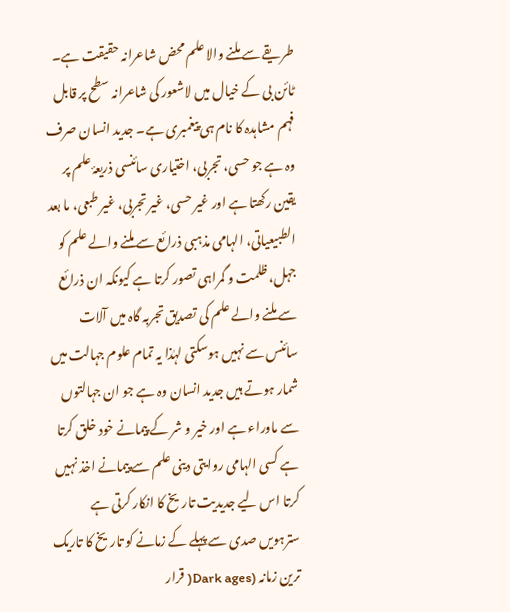طریقے سے ملنے والا علم محض شاعرانہ حقیقت ہے۔ ٹائن بی کے خیال میں لاشعور کی شاعرانہ سطح پر قابل فہم مشاہدہ کا نام ہی پیغمبری ہے۔ جدید انسان صرف وہ ہے جو حسی، تجربی، اختیاری سائنسی ذریعۂ علم پر یقین رکھتا ہے اور غیر حسی، غیر تجربی، غیر طبعی، ما بعد الطبیعیاتی، الہامی مذہبی ذرائع سے ملنے والے علم کو جہل، ظلمت و گمراہی تصور کرتا ہے کیونکہ ان ذرائع سے ملنے والے علم کی تصدیق تجربہ گاہ میں آلات سائنس سے نہیں ہوسکتی لہٰذا یہ تمام علوم جہالت میں شمار ہوتے ہیں جدید انسان وہ ہے جو ان جہالتوں سے ماوراء ہے اور خیر و شر کے پیمانے خود خلق کرتا ہے کسی الہامی روایتی دینی علم سے پیمانے اخذ نہیں کرتا اس لیے جدیدیت تاریخ کا انکار کرتی ہے سترہویں صدی سے پہلے کے زمانے کو تاریخ کا تاریک ترین زمانہ (Dark ages( قرار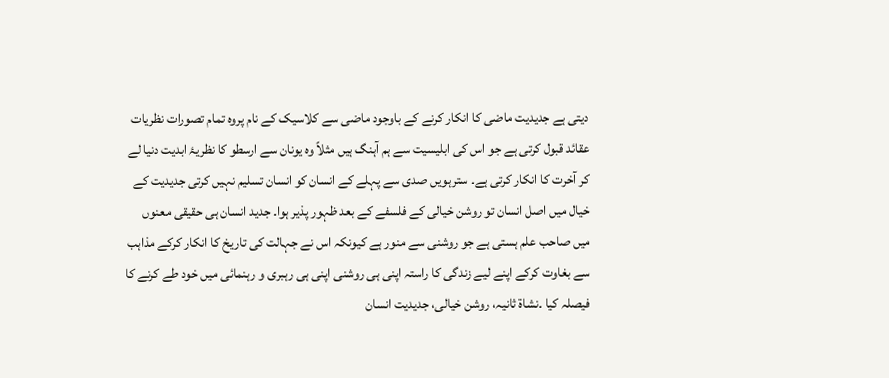دیتی ہے جدیدیت ماضی کا انکار کرنے کے باوجود ماضی سے کلاسیک کے نام پروہ تمام تصورات نظریات عقائد قبول کرتی ہے جو اس کی ابلیسیت سے ہم آہنگ ہیں مثلاً وہ یونان سے ارسطو کا نظریۂ ابدیت دنیا لے کر آخرت کا انکار کرتی ہے۔ سترہویں صدی سے پہلے کے انسان کو انسان تسلیم نہیں کرتی جدیدیت کے خیال میں اصل انسان تو روشن خیالی کے فلسفے کے بعد ظہور پذیر ہوا۔ جدید انسان ہی حقیقی معنوں میں صاحب علم ہستی ہے جو روشنی سے منور ہے کیونکہ اس نے جہالت کی تاریخ کا انکار کرکے مذاہب سے بغاوت کرکے اپنے لیے زندگی کا راستہ اپنی ہی روشنی اپنی ہی رہبری و رہنمائی میں خود طے کرنے کا فیصلہ کیا ۔نشاة ثانیہ، روشن خیالی، جدیدیت انسان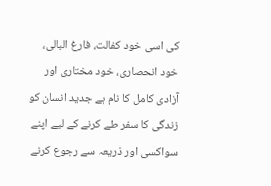کی اسی خود کفالت، فارغ البالی، خود انحصاری، خود مختاری اور آزادی کامل کا نام ہے جدید انسان کو زندگی کا سفر طے کرنے کے لیے اپنے سواکسی اور ذریعہ سے رجوع کرنے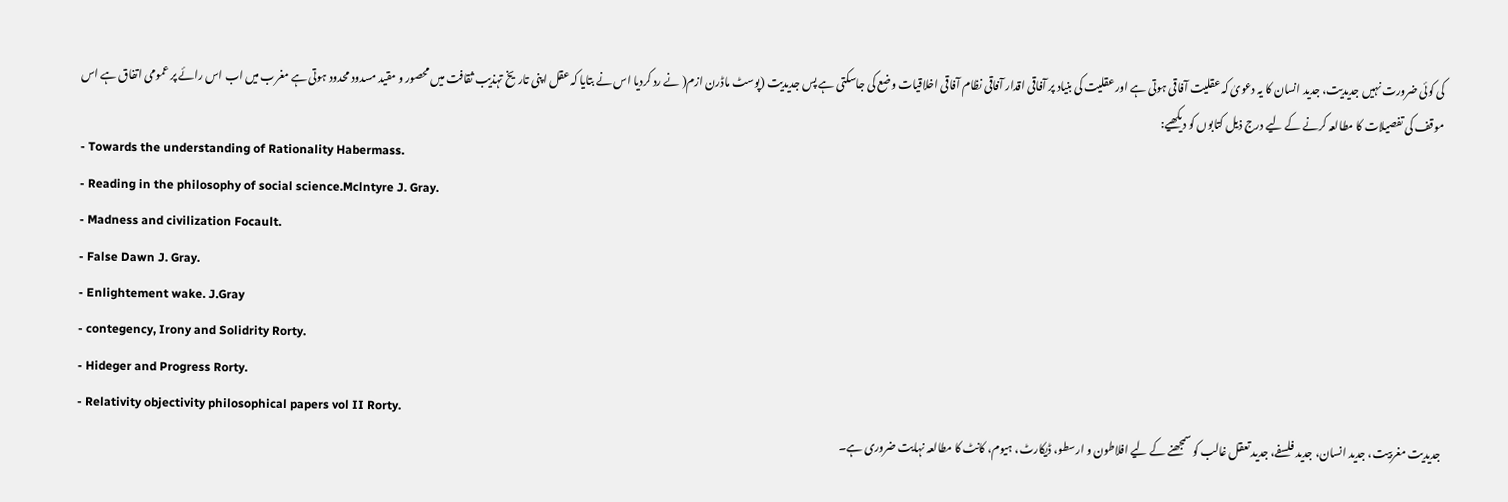کی کوئی ضرورت نہیں جدیدیت، جدید انسان کا یہ دعویٰ کہ عقلیت آفاقی ہوتی ہے اور عقلیت کی بنیاد پر آفاقی اقدار آفاقی نظام آفاقی اخلاقیات وضع کی جاسکتی ہے پس جدیدیت (پوسٹ ماڈرن ازم( نے رد کردیا اس نے بتایا کہ عقل اپنی تاریخ تہذیب ثقافت میں محصور و مقید مسدود محدود ہوتی ہے مغرب میں اب اس رائے پر عمومی اتفاق ہے اس موقف کی تفصیلات کا مطالعہ کرنے کے لیے درج ذیل کتابوں کو دیکھیے:
- Towards the understanding of Rationality Habermass.
- Reading in the philosophy of social science.Mclntyre J. Gray.
- Madness and civilization Focault.
- False Dawn J. Gray.
- Enlightement wake. J.Gray
- contegency, Irony and Solidrity Rorty.
- Hideger and Progress Rorty.
- Relativity objectivity philosophical papers vol II Rorty.
جدیدیت مغربیت، جدید انسان، جدید فلسفے، جدید تعقل غالب کو سمجھنے کے لیے افلاطون و ارسطو، ڈیکارٹ، ہیوم، کانٹ کا مطالعہ نہایت ضروری ہے۔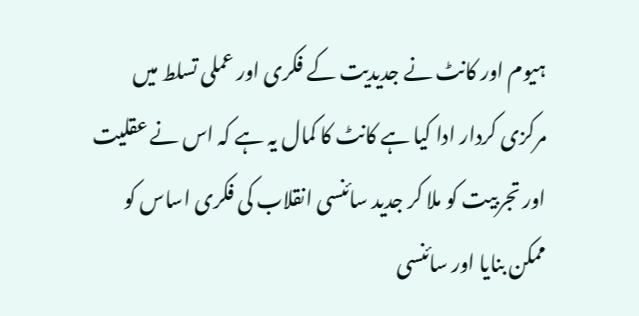ہیوم اور کانٹ نے جدیدیت کے فکری اور عملی تسلط میں مرکزی کردار ادا کیا ہے کانٹ کا کمال یہ ہے کہ اس نے عقلیت اور تجربیت کو ملا کر جدید سائنسی انقلاب کی فکری اساس کو ممکن بنایا اور سائنسی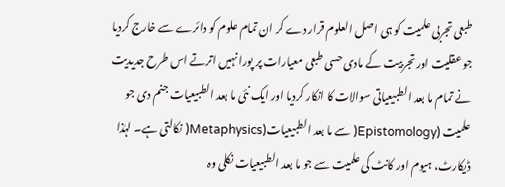طبعی تجربی علمیت کو ہی اصل العلوم قرار دے کر ان تمام علوم کو دائرے سے خارج کردیا جو عقلیت اور تجربیت کے مادی حسی طبعی معیارات پر پورا نہیں اترتے اس طرح جدیدیت نے تمام ما بعد الطبیعیاتی سوالات کا انکار کردیا اور ایک نئی ما بعد الطبیعیات جنم دی جو علمیت (Epistomology( سے ما بعد الطبیعیات(Metaphysics( نکالتی ہے۔ لہٰذا ڈیکارٹ، ہیوم اور کانٹ کی علمیت سے جو ما بعد الطبیعیات نکلی وہ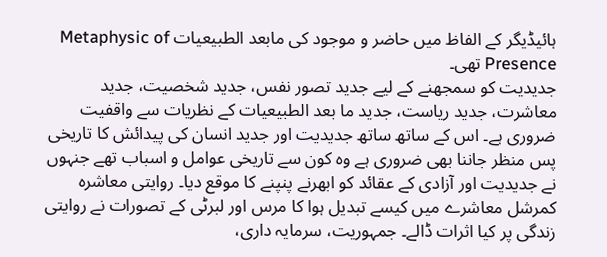ہائیڈیگر کے الفاظ میں حاضر و موجود کی مابعد الطبیعیات Metaphysic of Presence تھی۔
جدیدیت کو سمجھنے کے لیے جدید تصور نفس، جدید شخصیت، جدید معاشرت، جدید ریاست، جدید ما بعد الطبیعیات کے نظریات سے واقفیت ضروری ہے۔ اس کے ساتھ ساتھ جدیدیت اور جدید انسان کی پیدائش کا تاریخی پس منظر جاننا بھی ضروری ہے وہ کون سے تاریخی عوامل و اسباب تھے جنہوں نے جدیدیت اور آزادی کے عقائد کو ابھرنے پنپنے کا موقع دیا۔ روایتی معاشرہ کمرشل معاشرے میں کیسے تبدیل ہوا کا مرس اور لبرٹی کے تصورات نے روایتی زندگی پر کیا اثرات ڈالے۔ جمہوریت، سرمایہ داری،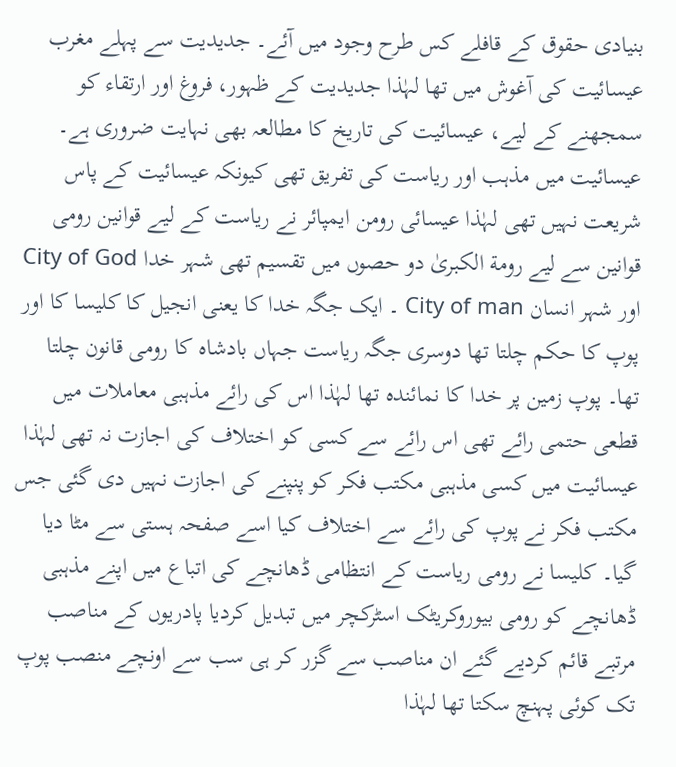بنیادی حقوق کے قافلے کس طرح وجود میں آئے۔ جدیدیت سے پہلے مغرب عیسائیت کی آغوش میں تھا لہٰذا جدیدیت کے ظہور، فروغ اور ارتقاء کو سمجھنے کے لیے، عیسائیت کی تاریخ کا مطالعہ بھی نہایت ضروری ہے۔ عیسائیت میں مذہب اور ریاست کی تفریق تھی کیونکہ عیسائیت کے پاس شریعت نہیں تھی لہٰذا عیسائی رومن ایمپائر نے ریاست کے لیے قوانین رومی قوانین سے لیے رومة الکبریٰ دو حصوں میں تقسیم تھی شہر خدا City of God اور شہر انسان City of man ۔ ایک جگہ خدا کا یعنی انجیل کا کلیسا کا اور پوپ کا حکم چلتا تھا دوسری جگہ ریاست جہاں بادشاہ کا رومی قانون چلتا تھا۔ پوپ زمین پر خدا کا نمائندہ تھا لہٰذا اس کی رائے مذہبی معاملات میں قطعی حتمی رائے تھی اس رائے سے کسی کو اختلاف کی اجازت نہ تھی لہٰذا عیسائیت میں کسی مذہبی مکتب فکر کو پنپنے کی اجازت نہیں دی گئی جس مکتب فکر نے پوپ کی رائے سے اختلاف کیا اسے صفحہ ہستی سے مٹا دیا گیا۔ کلیسا نے رومی ریاست کے انتظامی ڈھانچے کی اتباع میں اپنے مذہبی ڈھانچے کو رومی بیوروکریٹک اسٹرکچر میں تبدیل کردیا پادریوں کے مناصب مرتبے قائم کردیے گئے ان مناصب سے گزر کر ہی سب سے اونچے منصب پوپ تک کوئی پہنچ سکتا تھا لہٰذا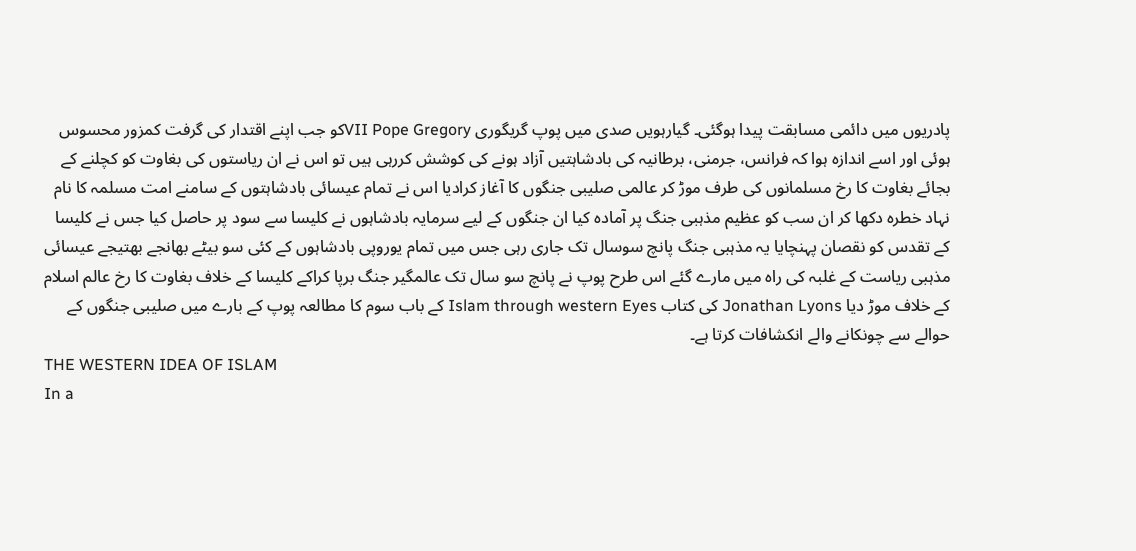پادریوں میں دائمی مسابقت پیدا ہوگئی۔ گیارہویں صدی میں پوپ گریگوری VII Pope Gregoryکو جب اپنے اقتدار کی گرفت کمزور محسوس ہوئی اور اسے اندازہ ہوا کہ فرانس، جرمنی، برطانیہ کی بادشاہتیں آزاد ہونے کی کوشش کررہی ہیں تو اس نے ان ریاستوں کی بغاوت کو کچلنے کے بجائے بغاوت کا رخ مسلمانوں کی طرف موڑ کر عالمی صلیبی جنگوں کا آغاز کرادیا اس نے تمام عیسائی بادشاہتوں کے سامنے امت مسلمہ کا نام نہاد خطرہ دکھا کر ان سب کو عظیم مذہبی جنگ پر آمادہ کیا ان جنگوں کے لیے سرمایہ بادشاہوں نے کلیسا سے سود پر حاصل کیا جس نے کلیسا کے تقدس کو نقصان پہنچایا یہ مذہبی جنگ پانچ سوسال تک جاری رہی جس میں تمام یوروپی بادشاہوں کے کئی سو بیٹے بھانجے بھتیجے عیسائی مذہبی ریاست کے غلبہ کی راہ میں مارے گئے اس طرح پوپ نے پانچ سو سال تک عالمگیر جنگ برپا کراکے کلیسا کے خلاف بغاوت کا رخ عالم اسلام کے خلاف موڑ دیا Jonathan Lyons کی کتاب Islam through western Eyes کے باب سوم کا مطالعہ پوپ کے بارے میں صلیبی جنگوں کے حوالے سے چونکانے والے انکشافات کرتا ہے۔
THE WESTERN IDEA OF ISLAM
In a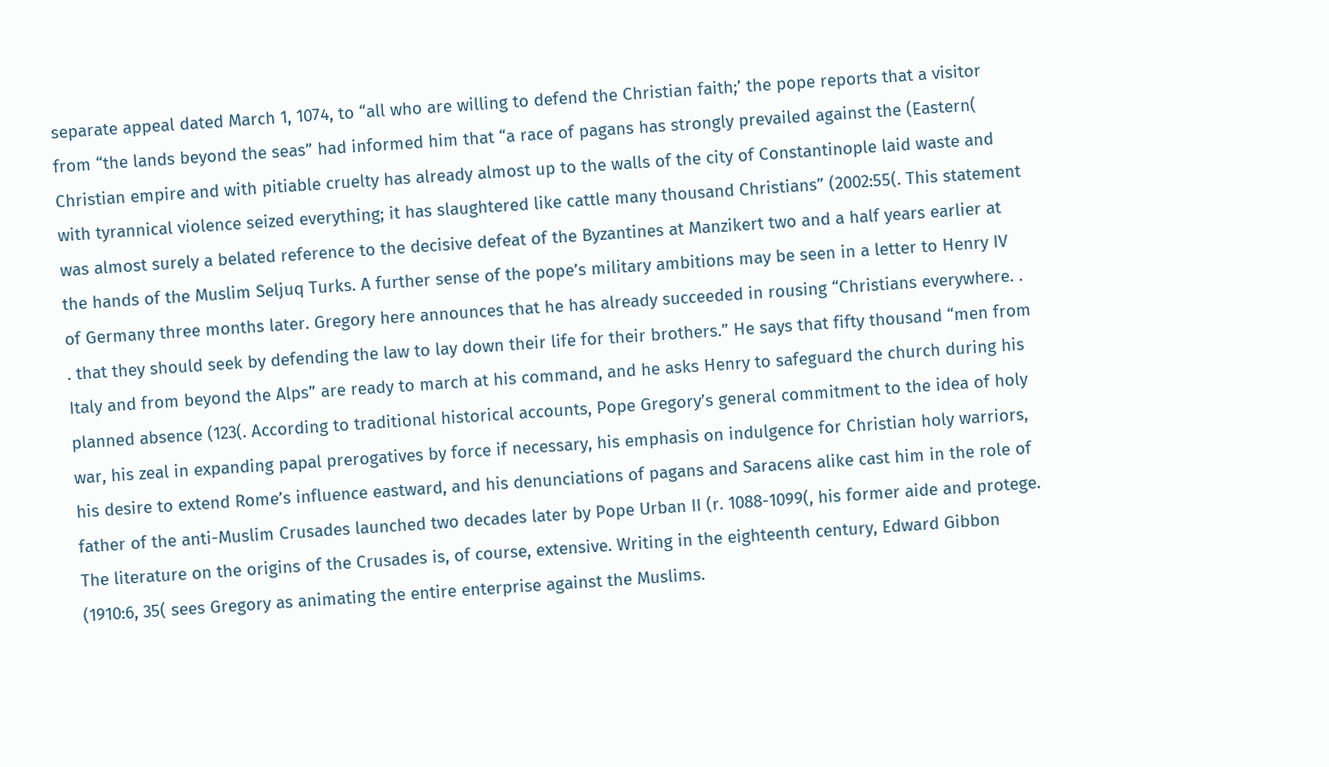separate appeal dated March 1, 1074, to “all who are willing to defend the Christian faith;’ the pope reports that a visitor from “the lands beyond the seas” had informed him that “a race of pagans has strongly prevailed against the (Eastern( Christian empire and with pitiable cruelty has already almost up to the walls of the city of Constantinople laid waste and with tyrannical violence seized everything; it has slaughtered like cattle many thousand Christians” (2002:55(. This statement was almost surely a belated reference to the decisive defeat of the Byzantines at Manzikert two and a half years earlier at the hands of the Muslim Seljuq Turks. A further sense of the pope’s military ambitions may be seen in a letter to Henry IV of Germany three months later. Gregory here announces that he has already succeeded in rousing “Christians everywhere. . . that they should seek by defending the law to lay down their life for their brothers.” He says that fifty thousand “men from Italy and from beyond the Alps” are ready to march at his command, and he asks Henry to safeguard the church during his planned absence (123(. According to traditional historical accounts, Pope Gregory’s general commitment to the idea of holy war, his zeal in expanding papal prerogatives by force if necessary, his emphasis on indulgence for Christian holy warriors, his desire to extend Rome’s influence eastward, and his denunciations of pagans and Saracens alike cast him in the role of father of the anti-Muslim Crusades launched two decades later by Pope Urban II (r. 1088-1099(, his former aide and protege. The literature on the origins of the Crusades is, of course, extensive. Writing in the eighteenth century, Edward Gibbon (1910:6, 35( sees Gregory as animating the entire enterprise against the Muslims.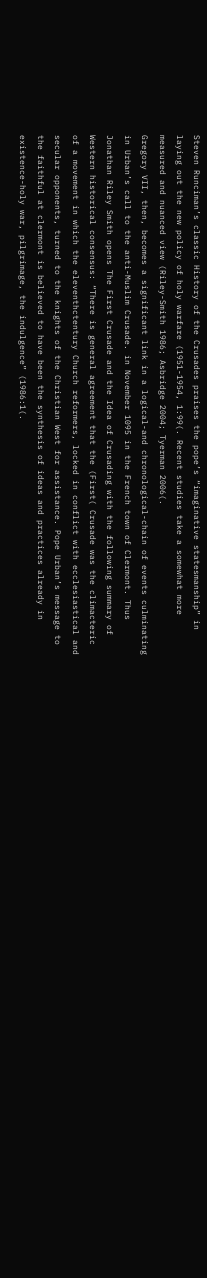Steven Runciman’s classic History of the Crusades praises the pope’s “imaginative statesmanship” in laying out the new policy of holy warfare (1951-1954, 1:99(. Recent studies take a somewhat more measured and nuanced view (Riley-Smith 1986; Asbridge 2004; Tyerman 2006(.
Gregory VII, then, becomes a significant link in a logical-and chronological-chain of events culminating in Urban’s call to the anti-Muslim Crusade. in November 1095 in the French town of Clermont. Thus Jonathan Riley Smith opens The First Crusade and the Idea of Crusading with the following summary of Western historical consensus: “There is general agreement that the (First( Crusade was the climacteric of a movement in which the eleventhctentury Church reformers, locked in conflict with ecclesiastical and secular opponents, turned to the knights of the Christian West for assistance. Pope Urban’s message to the faithful at clermont is believed to have been the synthesis of ideas and practices already in existence-holy war, pilgrimage, the indulgence” (1986:1(.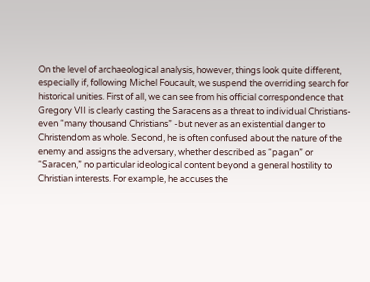On the level of archaeological analysis, however, things look quite different, especially if, following Michel Foucault, we suspend the overriding search for historical unities. First of all, we can see from his official correspondence that Gregory VII is clearly casting the Saracens as a threat to individual Christians-even “many thousand Christians” -but never as an existential danger to Christendom as whole. Second, he is often confused about the nature of the enemy and assigns the adversary, whether described as “pagan” or “Saracen,” no particular ideological content beyond a general hostility to Christian interests. For example, he accuses the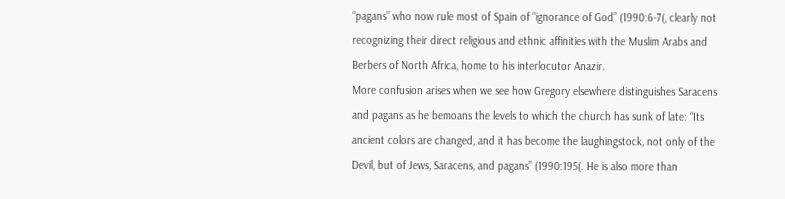“pagans” who now rule most of Spain of “ignorance of God” (1990:6-7(, clearly not recognizing their direct religious and ethnic affinities with the Muslim Arabs and Berbers of North Africa, home to his interlocutor Anazir.
More confusion arises when we see how Gregory elsewhere distinguishes Saracens and pagans as he bemoans the levels to which the church has sunk of late: “Its ancient colors are changed, and it has become the laughingstock, not only of the Devil, but of Jews, Saracens, and pagans” (1990:195(. He is also more than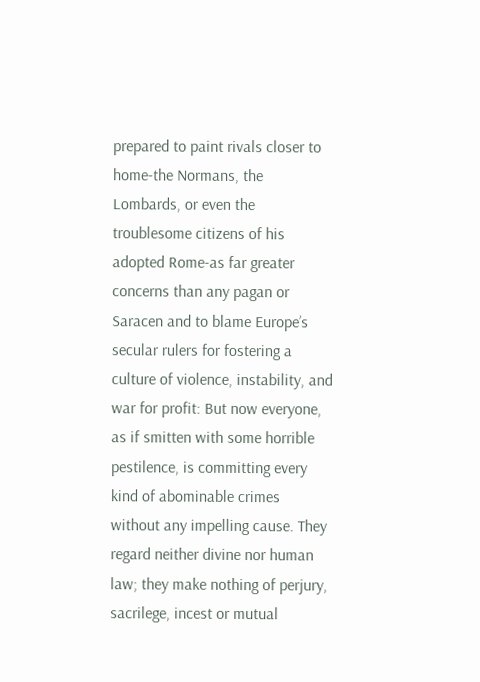prepared to paint rivals closer to home-the Normans, the Lombards, or even the troublesome citizens of his adopted Rome-as far greater concerns than any pagan or Saracen and to blame Europe’s secular rulers for fostering a culture of violence, instability, and war for profit: But now everyone, as if smitten with some horrible pestilence, is committing every kind of abominable crimes without any impelling cause. They regard neither divine nor human law; they make nothing of perjury, sacrilege, incest or mutual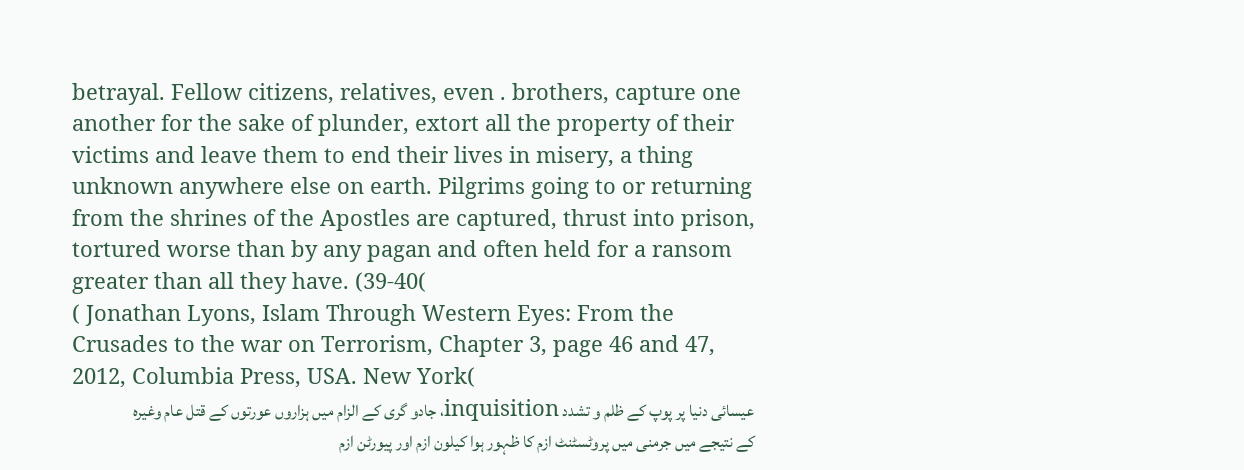betrayal. Fellow citizens, relatives, even . brothers, capture one another for the sake of plunder, extort all the property of their victims and leave them to end their lives in misery, a thing unknown anywhere else on earth. Pilgrims going to or returning from the shrines of the Apostles are captured, thrust into prison, tortured worse than by any pagan and often held for a ransom greater than all they have. (39-40(
( Jonathan Lyons, Islam Through Western Eyes: From the Crusades to the war on Terrorism, Chapter 3, page 46 and 47, 2012, Columbia Press, USA. New York(
عیسائی دنیا پر پوپ کے ظلم و تشدد inquisition، جادو گری کے الزام میں ہزاروں عورتوں کے قتل عام وغیرہ کے نتیجے میں جرمنی میں پروٹسٹنٹ ازم کا ظہور ہوا کیلون ازم اور پیورٹن ازم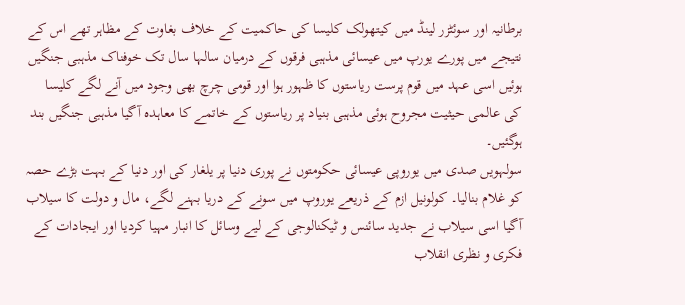برطانیہ اور سوئٹزر لینڈ میں کیتھولک کلیسا کی حاکمیت کے خلاف بغاوت کے مظاہر تھے اس کے نتیجے میں پورے یورپ میں عیسائی مذہبی فرقوں کے درمیان سالہا سال تک خوفناک مذہبی جنگیں ہوئیں اسی عہد میں قوم پرست ریاستوں کا ظہور ہوا اور قومی چرچ بھی وجود میں آنے لگے کلیسا کی عالمی حیثیت مجروح ہوئی مذہبی بنیاد پر ریاستوں کے خاتمے کا معاہدہ آگیا مذہبی جنگیں بند ہوگئیں۔
سولہویں صدی میں یوروپی عیسائی حکومتوں نے پوری دنیا پر یلغار کی اور دنیا کے بہت بڑے حصہ کو غلام بنالیا۔ کولونیل ازم کے ذریعے یوروپ میں سونے کے دریا بہنے لگے، مال و دولت کا سیلاب آگیا اسی سیلاب نے جدید سائنس و ٹیکنالوجی کے لیے وسائل کا انبار مہیا کردیا اور ایجادات کے فکری و نظری انقلاب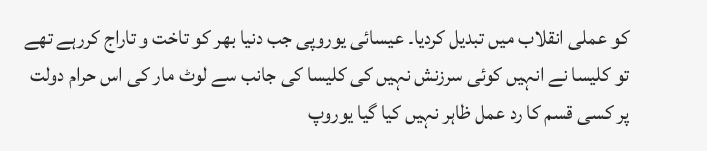کو عملی انقلاب میں تبدیل کردیا۔ عیسائی یوروپی جب دنیا بھر کو تاخت و تاراج کررہے تھے تو کلیسا نے انہیں کوئی سرزنش نہیں کی کلیسا کی جانب سے لوٹ مار کی اس حرام دولت پر کسی قسم کا رد عمل ظاہر نہیں کیا گیا یوروپ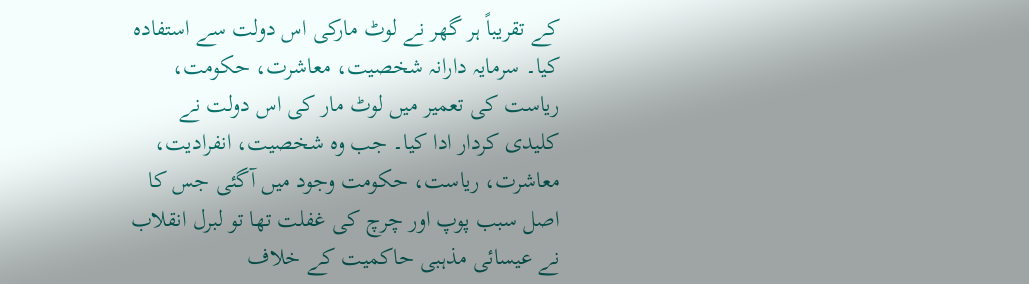کے تقریباً ہر گھر نے لوٹ مارکی اس دولت سے استفادہ کیا۔ سرمایہ دارانہ شخصیت، معاشرت، حکومت، ریاست کی تعمیر میں لوٹ مار کی اس دولت نے کلیدی کردار ادا کیا۔ جب وہ شخصیت، انفرادیت، معاشرت، ریاست، حکومت وجود میں آگئی جس کا اصل سبب پوپ اور چرچ کی غفلت تھا تو لبرل انقلاب نے عیسائی مذہبی حاکمیت کے خلاف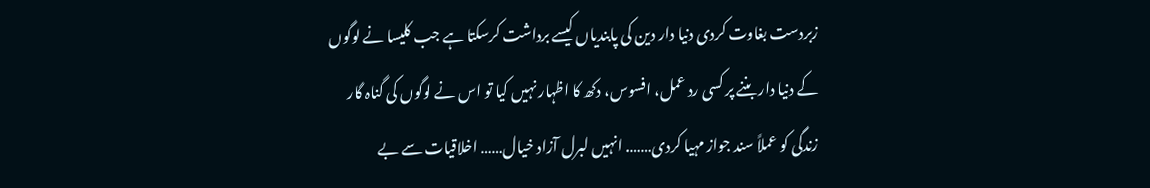زبردست بغاوت کردی دنیا دار دین کی پابندیاں کیسے برداشت کرسکتا ہے جب کلیسا نے لوگوں کے دنیا دار بننے پر کسی رد عمل، افسوس، دکھ کا اظہار نہیں کیا تو اس نے لوگوں کی گناہ گار زندگی کو عملاً سند جواز مہیا کردی……. انہیں لبرل آزاد خیال…… اخلاقیات سے بے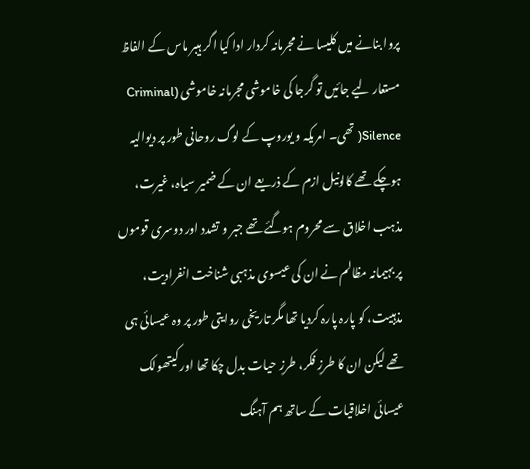پروا بنانے میں کلیسا نے مجرمانہ کردار ادا کیا اگر ہیبر ماس کے الفاظ مستعار لیے جائیں تو گرجا کی خاموشی مجرمانہ خاموشی (Criminal Silence( تھی۔ امریکہ و یوروپ کے لوگ روحانی طور پر دیوالیہ ہوچکے تھے کالونیل ازم کے ذریعے ان کے ضمیر سیاہ، غیرت، مذہب اخلاق سے محروم ہوگئے تھے جبر و تشدد اور دوسری قوموں پر بہیمانہ مظالم نے ان کی عیسوی مذہبی شناخت انفرادیت، مذہبیت، کو پارہ پارہ کردیا تھا مگر تاریخی روایتی طور پر وہ عیسائی ہی تھے لیکن ان کا طرزِ فکر، طرزِ حیات بدل چکا تھا اور کیتھولک عیسائی اخلاقیات کے ساتھ ہم آہنگ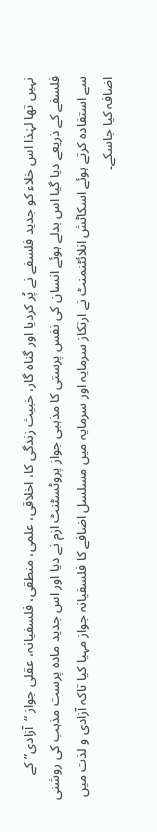نہیں تھا لہٰذا اس خلاء کو جدید فلسفے نے پُر کردیا اور گناہ گار، خبیث زندگی کا، اخلاقی، علمی، منطقی، فلسفیانہ، عقلی جواز “آزادی” کے فلسفے کے ذریعے دیا گیا اس بدلے ہوئے انسان کی نفس پرستی کا مذہبی جواز پروٹسٹنٹ ازم نے دیا اور اس جدید مادہ پرست مذہب کی روشنی سے استفادہ کرتے ہوئے اسکاٹش انلائٹنمنٹ نے ارتکاز سرمایہ اور سرمایہ میں مسلسل اضافے کا فلسفیانہ جواز مہیا کیا تاکہ آزادی و لذت میں اضافہ کیا جاسکے۔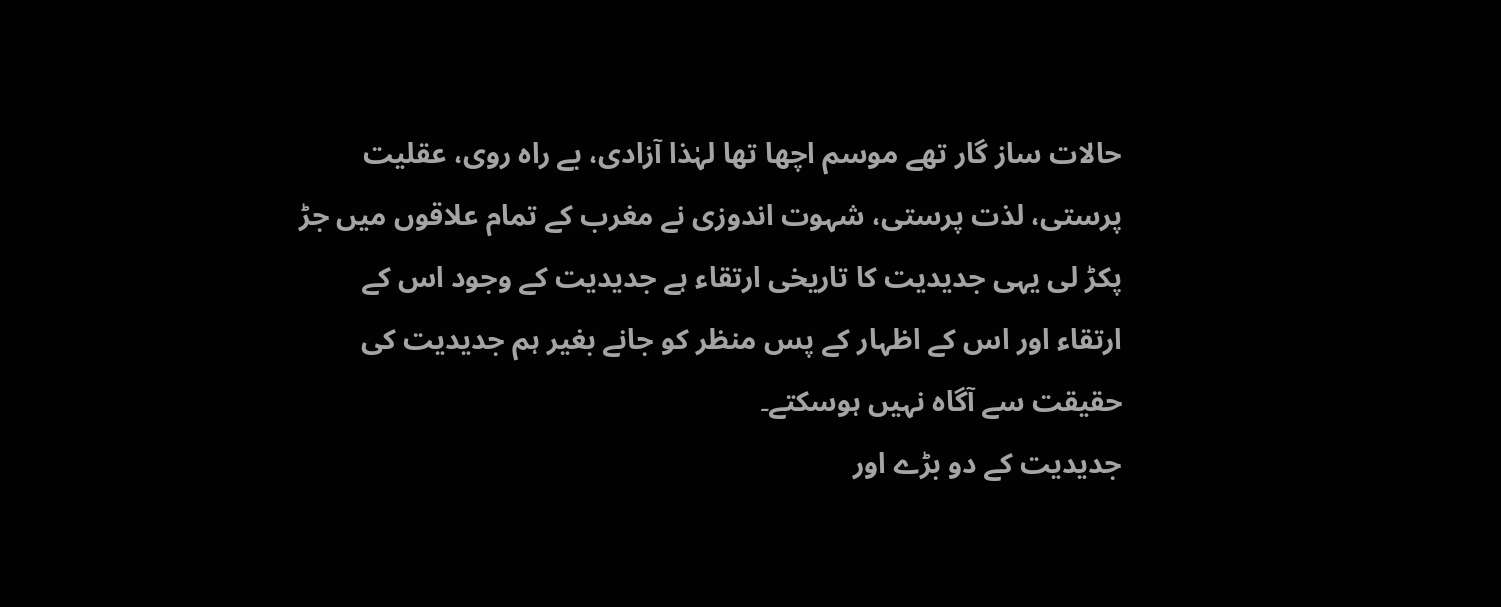حالات ساز گار تھے موسم اچھا تھا لہٰذا آزادی، بے راہ روی، عقلیت پرستی، لذت پرستی، شہوت اندوزی نے مغرب کے تمام علاقوں میں جڑ پکڑ لی یہی جدیدیت کا تاریخی ارتقاء ہے جدیدیت کے وجود اس کے ارتقاء اور اس کے اظہار کے پس منظر کو جانے بغیر ہم جدیدیت کی حقیقت سے آگاہ نہیں ہوسکتے۔
جدیدیت کے دو بڑے اور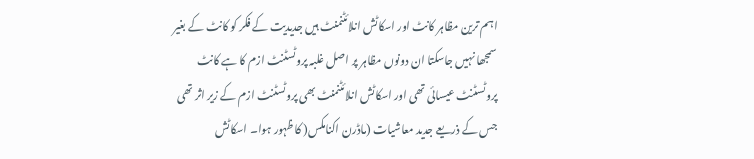اہم ترین مظاہر کانٹ اور اسکاٹش انلائٹنمنٹ ہیں جدیدیت کے فکر کو کانٹ کے بغیر سمجھا نہیں جاسکتا ان دونوں مظاہر پر اصل غلبہ پروٹسٹنٹ ازم کا ہے کانٹ پروٹسٹنٹ عیسائی تھی اور اسکاٹش انلائٹنمنٹ بھی پروٹسٹنٹ ازم کے زیر اثر تھی جس کے ذریعے جدید معاشیات (ماڈرن اکنامکس( کا ظہور ہوا۔ اسکاٹش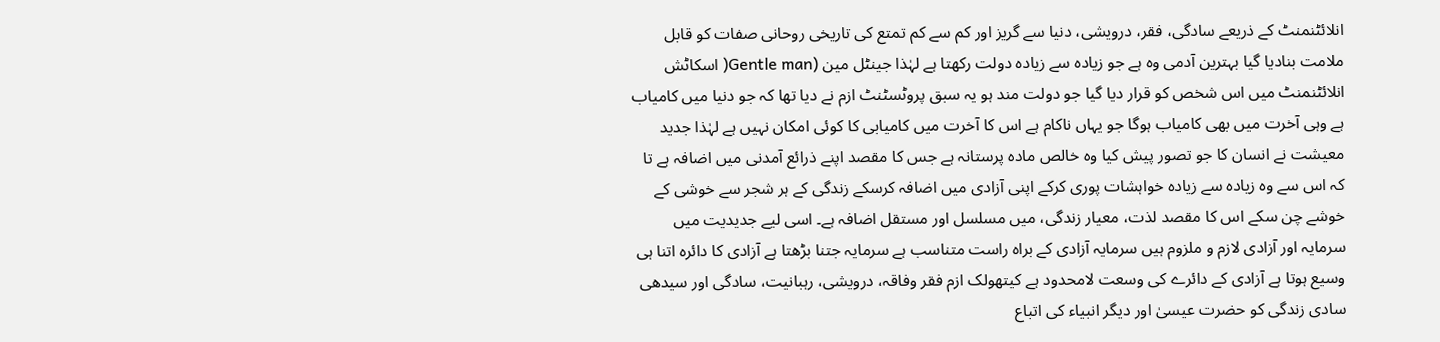انلائٹنمنٹ کے ذریعے سادگی، فقر، درویشی، دنیا سے گریز اور کم سے کم تمتع کی تاریخی روحانی صفات کو قابل ملامت بنادیا گیا بہترین آدمی وہ ہے جو زیادہ سے زیادہ دولت رکھتا ہے لہٰذا جینٹل مین (Gentle man( اسکاٹش انلائٹنمنٹ میں اس شخص کو قرار دیا گیا جو دولت مند ہو یہ سبق پروٹسٹنٹ ازم نے دیا تھا کہ جو دنیا میں کامیاب ہے وہی آخرت میں بھی کامیاب ہوگا جو یہاں ناکام ہے اس کا آخرت میں کامیابی کا کوئی امکان نہیں ہے لہٰذا جدید معیشت نے انسان کا جو تصور پیش کیا وہ خالص مادہ پرستانہ ہے جس کا مقصد اپنے ذرائع آمدنی میں اضافہ ہے تا کہ اس سے وہ زیادہ سے زیادہ خواہشات پوری کرکے اپنی آزادی میں اضافہ کرسکے زندگی کے ہر شجر سے خوشی کے خوشے چن سکے اس کا مقصد لذت، معیار زندگی، میں مسلسل اور مستقل اضافہ ہے۔ اسی لیے جدیدیت میں سرمایہ اور آزادی لازم و ملزوم ہیں سرمایہ آزادی کے براہ راست متناسب ہے سرمایہ جتنا بڑھتا ہے آزادی کا دائرہ اتنا ہی وسیع ہوتا ہے آزادی کے دائرے کی وسعت لامحدود ہے کیتھولک ازم فقر وفاقہ، درویشی، رہبانیت، سادگی اور سیدھی سادی زندگی کو حضرت عیسیٰ اور دیگر انبیاء کی اتباع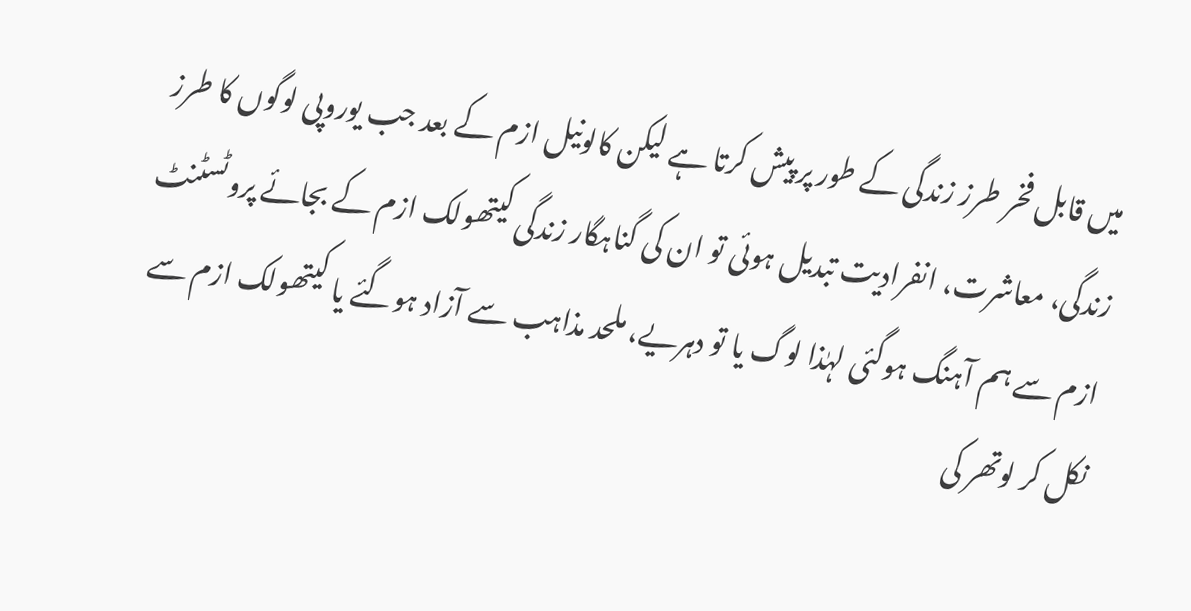میں قابل فخر طرز زندگی کے طور پر پیش کرتا ہے لیکن کالونیل ازم کے بعد جب یوروپی لوگوں کا طرز زندگی، معاشرت، انفرادیت تبدیل ہوئی تو ان کی گناہگار زندگی کیتھولک ازم کے بجائے پروٹسٹنٹ ازم سے ہم آہنگ ہوگئی لہٰذا لوگ یا تو دہریے، ملحد مذاہب سے آزاد ہوگئے یا کیتھولک ازم سے نکل کر لوتھر کی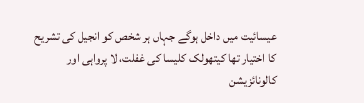عیسائیت میں داخل ہوگے جہاں ہر شخص کو انجیل کی تشریح کا اختیار تھا کیتھولک کلیسا کی غفلت، لا پرواہی اور کالونائزیشن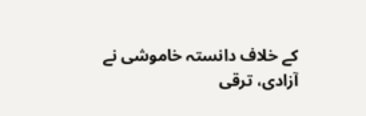کے خلاف دانستہ خاموشی نے آزادی، ترقی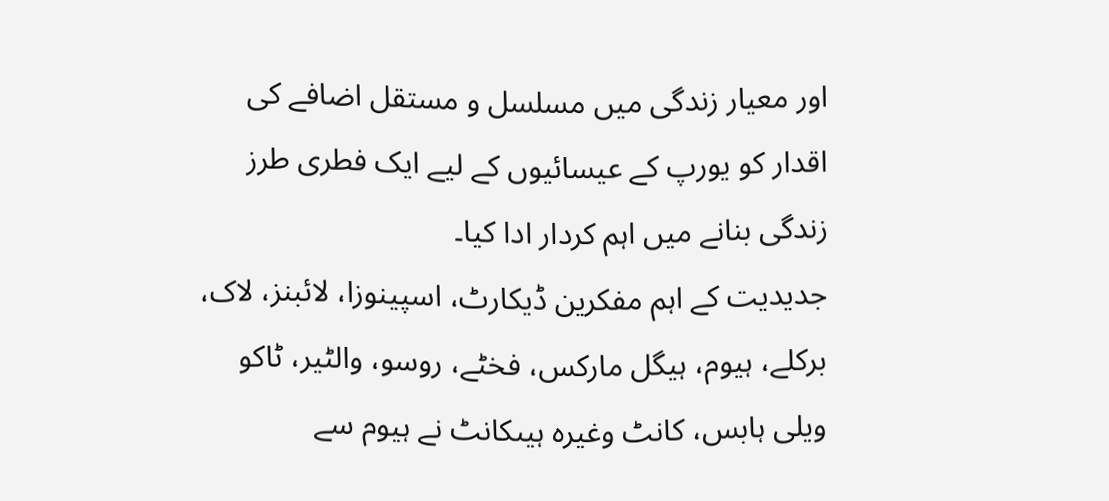اور معیار زندگی میں مسلسل و مستقل اضافے کی اقدار کو یورپ کے عیسائیوں کے لیے ایک فطری طرز زندگی بنانے میں اہم کردار ادا کیا۔
جدیدیت کے اہم مفکرین ڈیکارٹ، اسپینوزا، لائبنز، لاک، برکلے، ہیوم، ہیگل مارکس، فخٹے، روسو، والٹیر، ٹاکو ویلی ہابس، کانٹ وغیرہ ہیںکانٹ نے ہیوم سے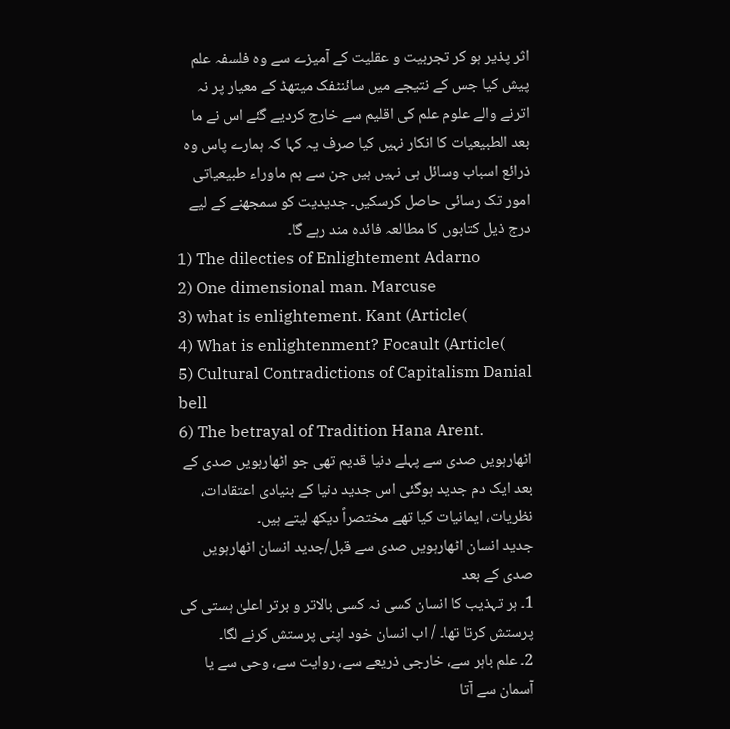اثر پذیر ہو کر تجربیت و عقلیت کے آمیزے سے وہ فلسفہ علم پیش کیا جس کے نتیجے میں سائنٹفک میتھڈ کے معیار پر نہ اترنے والے علوم علم کی اقلیم سے خارج کردیے گئے اس نے ما بعد الطبیعیات کا انکار نہیں کیا صرف یہ کہا کہ ہمارے پاس وہ ذرائع اسباب وسائل ہی نہیں ہیں جن سے ہم ماوراء طبیعیاتی امور تک رسائی حاصل کرسکیں۔ جدیدیت کو سمجھنے کے لیے درج ذیل کتابوں کا مطالعہ فائدہ مند رہے گا۔
1) The dilecties of Enlightement Adarno
2) One dimensional man. Marcuse
3) what is enlightement. Kant (Article(
4) What is enlightenment? Focault (Article(
5) Cultural Contradictions of Capitalism Danial bell
6) The betrayal of Tradition Hana Arent.
اٹھارہویں صدی سے پہلے دنیا قدیم تھی جو اٹھارہویں صدی کے بعد ایک دم جدید ہوگئی اس جدید دنیا کے بنیادی اعتقادات، نظریات، ایمانیات کیا تھے مختصراً دیکھ لیتے ہیں۔
جدید انسان اٹھارہویں صدی سے قبل/جدید انسان اٹھارہویں صدی کے بعد
1۔ ہر تہذیب کا انسان کسی نہ کسی بالاتر و برتر اعلیٰ ہستی کی پرستش کرتا تھا۔ / اب انسان خود اپنی پرستش کرنے لگا۔
2۔ علم باہر سے، خارجی ذریعے سے، روایت سے، وحی سے یا آسمان سے آتا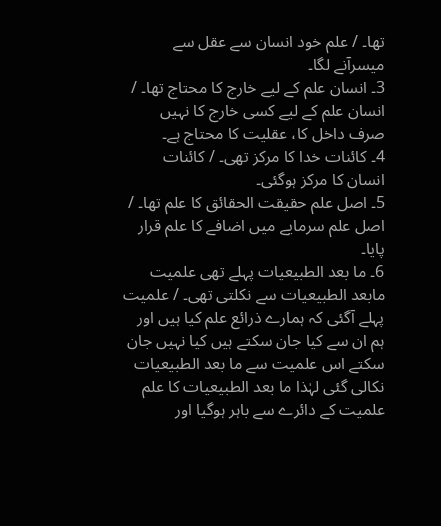تھا۔ / علم خود انسان سے عقل سے میسرآنے لگا۔
3۔ انسان علم کے لیے خارج کا محتاج تھا۔ / انسان علم کے لیے کسی خارج کا نہیں صرف داخل کا، عقلیت کا محتاج ہے۔
4۔ کائنات خدا کا مرکز تھی۔ / کائنات انسان کا مرکز ہوگئی۔
5۔ اصل علم حقیقت الحقائق کا علم تھا۔ / اصل علم سرمایے میں اضافے کا علم قرار پایا۔
6۔ ما بعد الطبیعیات پہلے تھی علمیت مابعد الطبیعیات سے نکلتی تھی۔ / علمیت پہلے آگئی کہ ہمارے ذرائع علم کیا ہیں اور ہم ان سے کیا جان سکتے ہیں کیا نہیں جان سکتے اس علمیت سے ما بعد الطبیعیات نکالی گئی لہٰذا ما بعد الطبیعیات کا علم علمیت کے دائرے سے باہر ہوگیا اور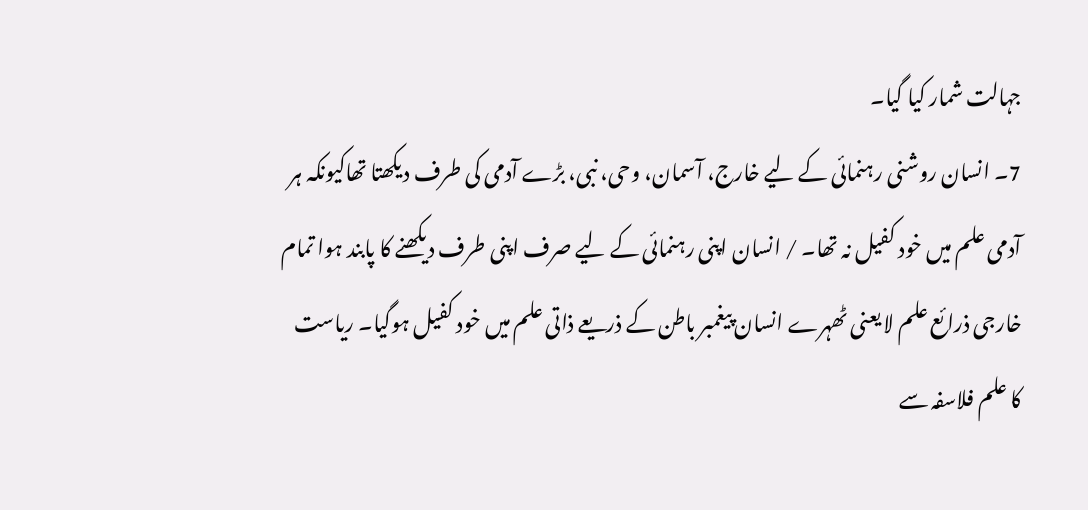جہالت شمار کیا گیا۔
7۔ انسان روشنی رہنمائی کے لیے خارج، آسمان، وحی، نبی، بڑے آدمی کی طرف دیکھتا تھاکیونکہ ہر آدمی علم میں خود کفیل نہ تھا۔ / انسان اپنی رہنمائی کے لیے صرف اپنی طرف دیکھنے کا پابند ہوا تمام خارجی ذرائع علم لا یعنی ٹھہرے انسان پیغمبر باطن کے ذریعے ذاتی علم میں خود کفیل ہوگیا۔ ریاست کا علم فلاسفہ سے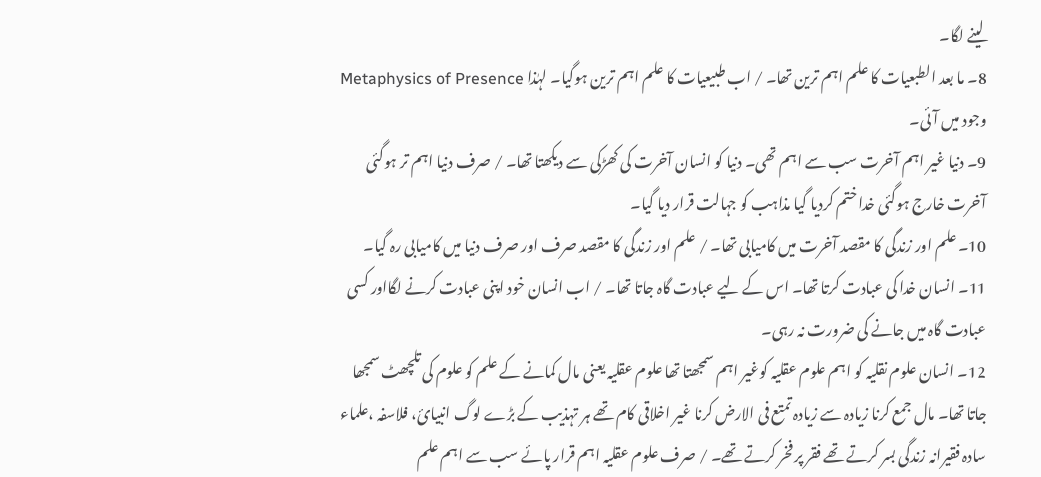لینے لگا۔
8۔ ما بعد الطبعیات کا علم اہم ترین تھا۔ / اب طبیعیات کا علم اہم ترین ہوگیا۔ لہٰذا Metaphysics of Presence وجود میں آئی۔
9۔ دنیا غیر اہم آخرت سب سے اہم تھی۔ دنیا کو انسان آخرت کی کھڑکی سے دیکھتا تھا۔ / صرف دنیا اہم تر ہوگئی آخرت خارج ہوگئی خدا ختم کردیا گیا مذاہب کو جہالت قرار دیا گیا۔
10۔ علم اور زندگی کا مقصد آخرت میں کامیابی تھا۔ / علم اور زندگی کا مقصد صرف اور صرف دنیا میں کامیابی رہ گیا۔
11۔ انسان خدا کی عبادت کرتا تھا۔ اس کے لیے عبادت گاہ جاتا تھا۔ / اب انسان خود اپنی عبادت کرنے لگااور کسی عبادت گاہ میں جانے کی ضرورت نہ رہی۔
12۔ انسان علوم نقلیہ کو اہم علوم عقلیہ کوغیر اہم سمجھتا تھا علوم عقلیہ یعنی مال کمانے کے علم کو علوم کی تلچھٹ سمجھا جاتا تھا۔ مال جمع کرنا زیادہ سے زیادہ تمتع فی الارض کرنا غیر اخلاقی کام تھے ہر تہذیب کے بڑے لوگ انبیائ، فلاسفہ ،علماء سادہ فقیرانہ زندگی بسر کرتے تھے فقر پر فخر کرتے تھے۔ / صرف علوم عقلیہ اہم قرار پائے سب سے اہم علم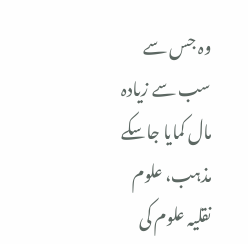وہ جس سے سب سے زیادہ مال کمایا جاسکے مذہب، علوم نقلیہ علوم کی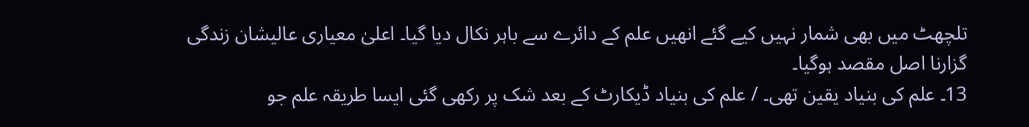تلچھٹ میں بھی شمار نہیں کیے گئے انھیں علم کے دائرے سے باہر نکال دیا گیا۔ اعلیٰ معیاری عالیشان زندگی گزارنا اصل مقصد ہوگیا۔
13۔ علم کی بنیاد یقین تھی۔ / علم کی بنیاد ڈیکارٹ کے بعد شک پر رکھی گئی ایسا طریقہ علم جو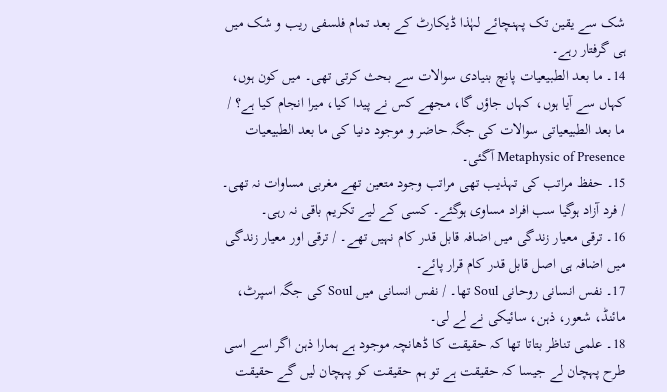شک سے یقین تک پہنچائے لہٰذا ڈیکارٹ کے بعد تمام فلسفی ریب و شک میں ہی گرفتار رہے۔
14۔ ما بعد الطبیعیات پانچ بنیادی سوالات سے بحث کرتی تھی۔ میں کون ہوں، کہاں سے آیا ہوں، کہاں جاؤں گا، مجھے کس نے پیدا کیا، میرا انجام کیا ہے؟ / ما بعد الطبیعیاتی سوالات کی جگہ حاضر و موجود دنیا کی ما بعد الطبیعیات Metaphysic of Presence آگئی۔
15۔ حفظ مراتب کی تہذیب تھی مراتب وجود متعین تھے مغربی مساوات نہ تھی۔ / فرد آزاد ہوگیا سب افراد مساوی ہوگئے۔ کسی کے لیے تکریم باقی نہ رہی۔
16۔ ترقی معیار زندگی میں اضافہ قابل قدر کام نہیں تھے۔ / ترقی اور معیار زندگی میں اضافہ ہی اصل قابل قدر کام قرار پائے۔
17۔ نفس انسانی روحانی Soul تھا۔ / نفس انسانی میں Soul کی جگہ اسپرٹ، مائنڈ، شعور، ذہن، سائیکی نے لے لی۔
18۔ علمی تناظر بتاتا تھا کہ حقیقت کا ڈھانچہ موجود ہے ہمارا ذہن اگر اسے اسی طرح پہچان لے جیسا کہ حقیقت ہے تو ہم حقیقت کو پہچان لیں گے حقیقت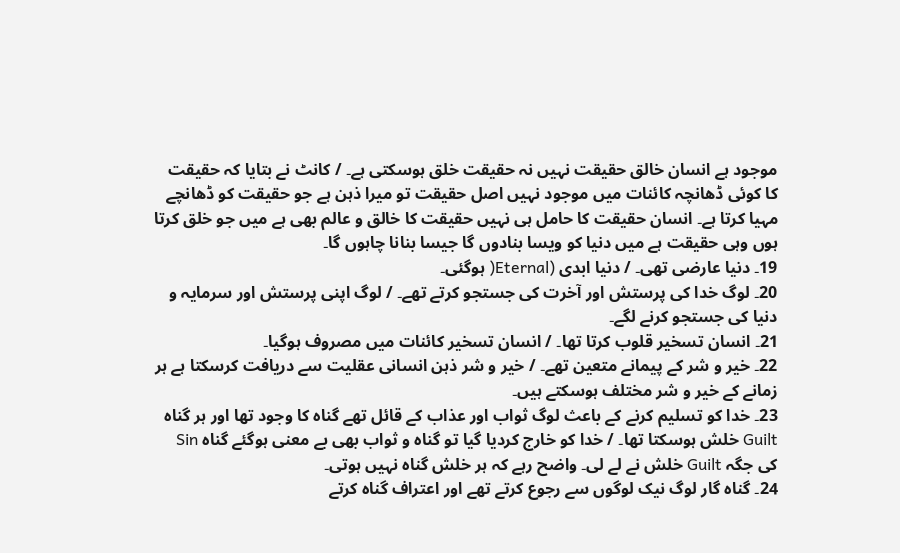موجود ہے انسان خالق حقیقت نہیں نہ حقیقت خلق ہوسکتی ہے۔ / کانٹ نے بتایا کہ حقیقت کا کوئی ڈھانچہ کائنات میں موجود نہیں اصل حقیقت تو میرا ذہن ہے جو حقیقت کو ڈھانچے مہیا کرتا ہے۔ انسان حقیقت کا حامل ہی نہیں حقیقت کا خالق و عالم بھی ہے میں جو خلق کرتا ہوں وہی حقیقت ہے میں دنیا کو ویسا بنادوں گا جیسا بنانا چاہوں گا۔
19۔ دنیا عارضی تھی۔ / دنیا ابدی (Eternal( ہوگئی۔
20۔ لوگ خدا کی پرستش اور آخرت کی جستجو کرتے تھے۔ / لوگ اپنی پرستش اور سرمایہ و دنیا کی جستجو کرنے لگے۔
21۔ انسان تسخیر قلوب کرتا تھا۔ / انسان تسخیر کائنات میں مصروف ہوگیا۔
22۔ خیر و شر کے پیمانے متعین تھے۔ / خیر و شر ذہن انسانی عقلیت سے دریافت کرسکتا ہے ہر زمانے کے خیر و شر مختلف ہوسکتے ہیں۔
23۔ خدا کو تسلیم کرنے کے باعث لوگ ثواب اور عذاب کے قائل تھے گناہ کا وجود تھا اور ہر گناہ Guilt خلش ہوسکتا تھا۔ / خدا کو خارج کردیا گیا تو گناہ و ثواب بھی بے معنی ہوگئے گناہ Sin کی جگہ Guilt خلش نے لے لی۔ واضح رہے کہ ہر خلش گناہ نہیں ہوتی۔
24۔ گناہ گار لوگ نیک لوگوں سے رجوع کرتے تھے اور اعتراف گناہ کرتے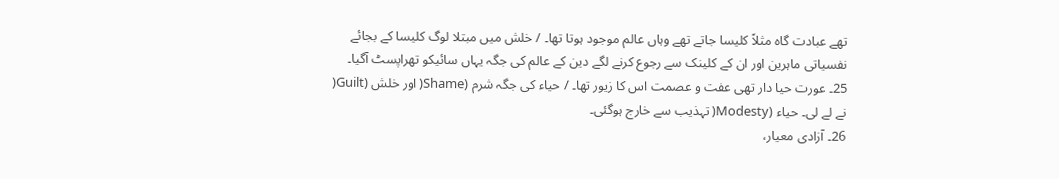تھے عبادت گاہ مثلاً کلیسا جاتے تھے وہاں عالم موجود ہوتا تھا۔ / خلش میں مبتلا لوگ کلیسا کے بجائے نفسیاتی ماہرین اور ان کے کلینک سے رجوع کرنے لگے دین کے عالم کی جگہ یہاں سائیکو تھراپسٹ آگیا۔
25۔ عورت حیا دار تھی عفت و عصمت اس کا زیور تھا۔ / حیاء کی جگہ شرم (Shame( اور خلش (Guilt( نے لے لی۔ حیاء (Modesty( تہذیب سے خارج ہوگئی۔
26۔ آزادی معیار،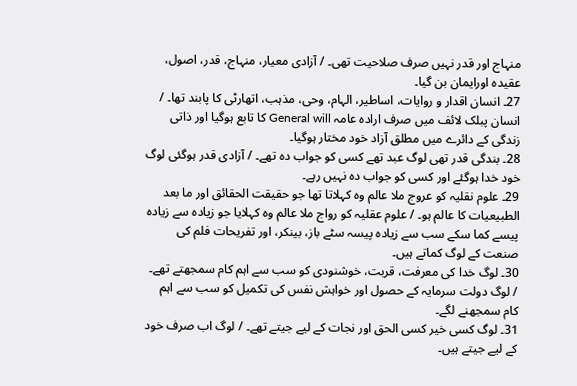منہاج اور قدر نہیں صرف صلاحیت تھی۔ / آزادی معیار، منہاج، قدر، اصول، عقیدہ اورایمان بن گیا۔
27۔ انسان اقدار و روایات، اساطیر، الہام، وحی، مذہب، اتھارٹی کا پابند تھا۔ / انسان پبلک لائف میں صرف ارادہ عامہ General will کا تابع ہوگیا اور ذاتی زندگی کے دائرے میں مطلق آزاد خود مختار ہوگیا۔
28۔ بندگی قدر تھی لوگ عبد تھے کسی کو جواب دہ تھے۔ / آزادی قدر ہوگئی لوگ خود خدا ہوگئے اور کسی کو جواب دہ نہیں رہے۔
29۔ علوم نقلیہ کو عروج ملا عالم وہ کہلاتا تھا جو حقیقت الحقائق اور ما بعد الطبیعیات کا عالم ہو۔ / علوم عقلیہ کو رواج ملا عالم وہ کہلایا جو زیادہ سے زیادہ پیسے کما سکے سب سے زیادہ پیسہ سٹے باز، بینکر، اور تفریحات فلم کی صنعت کے لوگ کماتے ہیں۔
30۔ لوگ خدا کی معرفت، قربت، خوشنودی کو سب سے اہم کام سمجھتے تھے۔ / لوگ دولت سرمایہ کے حصول اور خواہش نفس کی تکمیل کو سب سے اہم کام سمجھنے لگے۔
31۔ لوگ کسی خیر کسی الحق اور نجات کے لیے جیتے تھے۔ / لوگ اب صرف خود کے لیے جیتے ہیں۔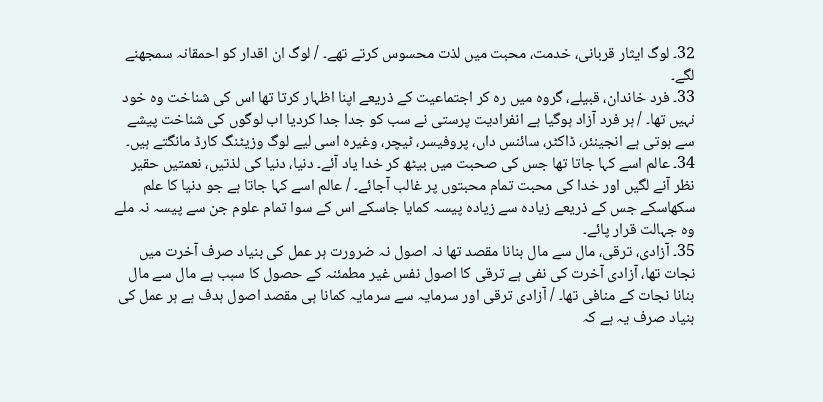32۔ لوگ ایثار قربانی، خدمت، محبت میں لذت محسوس کرتے تھے۔ / لوگ ان اقدار کو احمقانہ سمجھنے لگے۔
33۔ فرد خاندان، قبیلے، گروہ میں رہ کر اجتماعیت کے ذریعے اپنا اظہار کرتا تھا اس کی شناخت وہ خود نہیں تھا۔ / ہر فرد آزاد ہوگیا ہے انفرادیت پرستی نے سب کو جدا جدا کردیا اب لوگوں کی شناخت پیشے سے ہوتی ہے انجینئر، ڈاکٹر، سائنس داں، پروفیسر، ٹیچر، وغیرہ اسی لیے لوگ وزیٹنگ کارڈ مانگتے ہیں۔
34۔ عالم اسے کہا جاتا تھا جس کی صحبت میں بیٹھ کر خدا یاد آئے۔ دنیا، دنیا کی لذتیں، نعمتیں حقیر نظر آنے لگیں اور خدا کی محبت تمام محبتوں پر غالب آجائے۔ / عالم اسے کہا جاتا ہے جو دنیا کا علم سکھاسکے جس کے ذریعے زیادہ سے زیادہ پیسہ کمایا جاسکے اس کے سوا تمام علوم جن سے پیسہ نہ ملے وہ جہالت قرار پائے۔
35۔ آزادی، ترقی، مال سے مال بنانا مقصد تھا نہ اصول نہ ضرورت ہر عمل کی بنیاد صرف آخرت میں نجات تھا، آزادی آخرت کی نفی ہے ترقی کا اصول نفس غیر مطمئنہ کے حصول کا سبب ہے مال سے مال بنانا نجات کے منافی تھا۔ / آزادی ترقی اور سرمایہ سے سرمایہ کمانا ہی مقصد اصول ہدف ہے ہر عمل کی بنیاد صرف یہ ہے کہ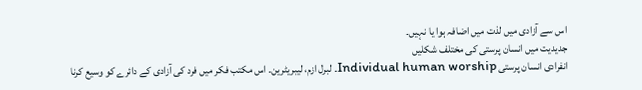اس سے آزادی میں لذت میں اضافہ ہوا یا نہیں۔
جدیدیت میں انسان پرستی کی مختلف شکلیں
انفرادی انسان پرستی Individual human worship۔ لبرل ازم، لیبریٹرین۔ اس مکتب فکر میں فرد کی آزادی کے دائرے کو وسیع کرنا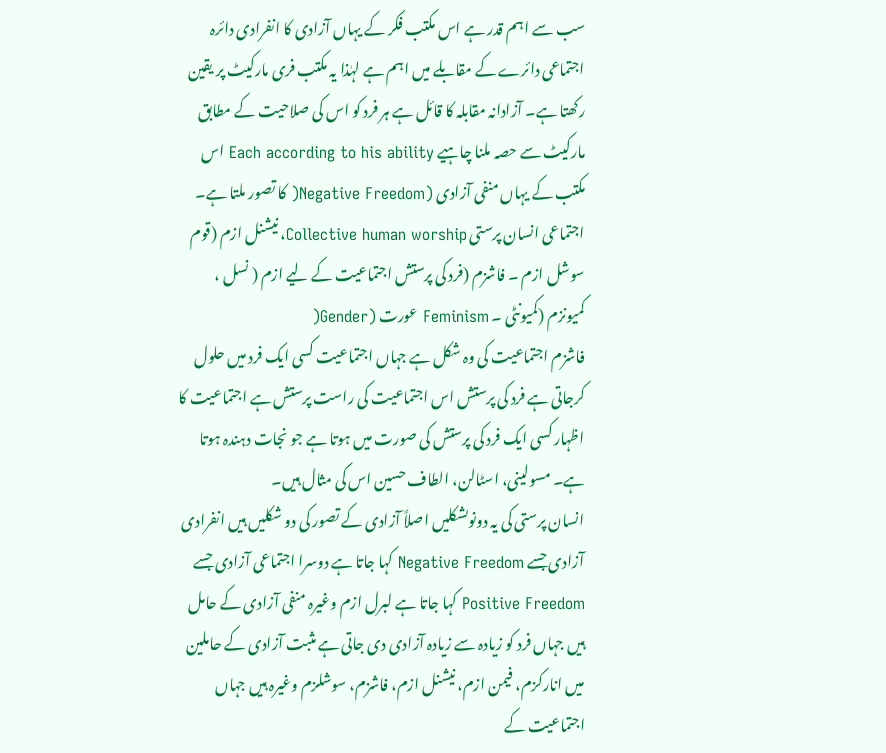سب سے اہم قدر ہے اس مکتب فکر کے یہاں آزادی کا انفرادی دائرہ اجتماعی دائرے کے مقابلے میں اہم ہے لہٰذا یہ مکتب فری مارکیٹ پر یقین رکھتا ہے۔ آزادانہ مقابلہ کا قائل ہے ہر فرد کو اس کی صلاحیت کے مطابق مارکیٹ سے حصہ ملنا چاہیے Each according to his ability اس مکتب کے یہاں منفی آزادی (Negative Freedom( کا تصور ملتا ہے۔
اجتماعی انسان پرستی Collective human worship، نیشنل ازم (قوم سوشل ازم ۔ فاشزم (فرد کی پرستش اجتماعیت کے لیے ازم ( نسل ، کمیونزم (کمیونٹی ۔ Feminism عورت (Gender(
فاشزم اجتماعیت کی وہ شکل ہے جہاں اجتماعیت کسی ایک فرد میں حلول کرجاتی ہے فرد کی پرستش اس اجتماعیت کی راست پرستش ہے اجتماعیت کا اظہار کسی ایک فرد کی پرستش کی صورت میں ہوتا ہے جو نجات دہندہ ہوتا ہے۔ مسولینی، اسٹالن، الطاف حسین اس کی مثال ہیں۔
انسان پرستی کی یہ دونوںشکلیں اصلاً آزادی کے تصور کی دو شکلیں ہیں انفرادی آزادی جسے Negative Freedom کہا جاتا ہے دوسرا اجتماعی آزادی جسے Positive Freedom کہا جاتا ہے لبرل ازم وغیرہ منفی آزادی کے حامل ہیں جہاں فرد کو زیادہ سے زیادہ آزادی دی جاتی ہے مثبت آزادی کے حاملین میں انارکزم، فیمن ازم، نیشنل ازم، فاشزم، سوشلزم وغیرہ ہیں جہاں اجتماعیت کے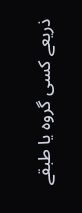ذریعے کسی گروہ یا طبقے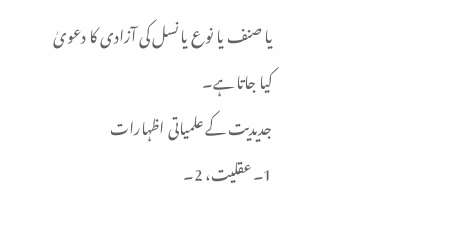یا صنف یا نوع یا نسل کی آزادی کا دعویٰ کیا جاتا ہے۔
جدیدیت کے علمیاتی اظہارات
1۔ عقلیت، 2۔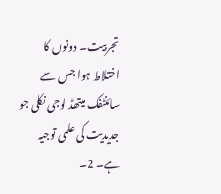تجربیت۔ دونوں کا اختلاط ہوا جس سے سائنٹفک میتھڈ لوجی نکلی جو جدیدیت کی علمی توجیہ ہے۔ 2۔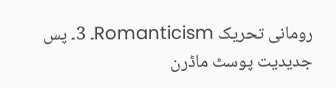رومانی تحریک Romanticism۔ 3۔ پس جدیدیت پوسٹ ماڈرن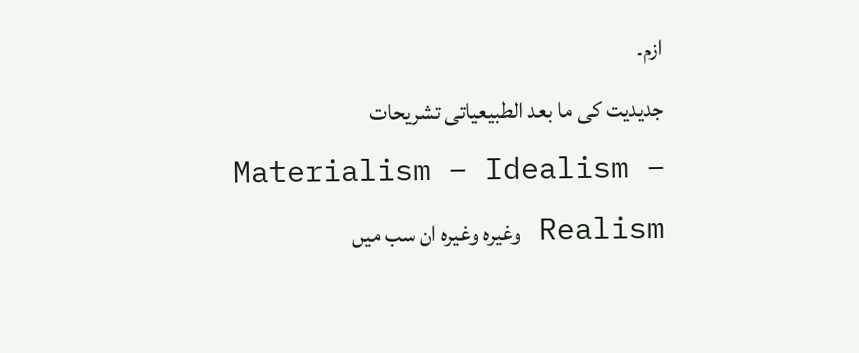ازم۔
جدیدیت کی ما بعد الطبیعیاتی تشریحات
Materialism – Idealism – Realism وغیرہ وغیرہ ان سب میں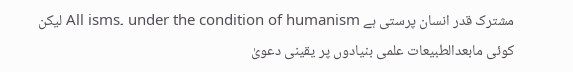مشترک قدر انسان پرستی ہے under the condition of humanism ۔All isms لیکن کوئی مابعدالطبیعات علمی بنیادوں پر یقینی دعویٰ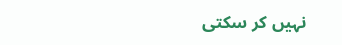نہیں کر سکتی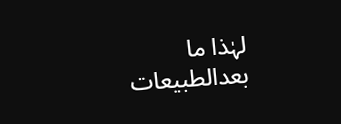لہٰذا ما بعدالطبیعات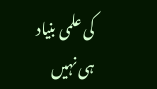کی علمی بنیاد ہی نہیں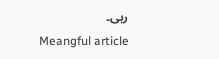رہی۔
Meangful article